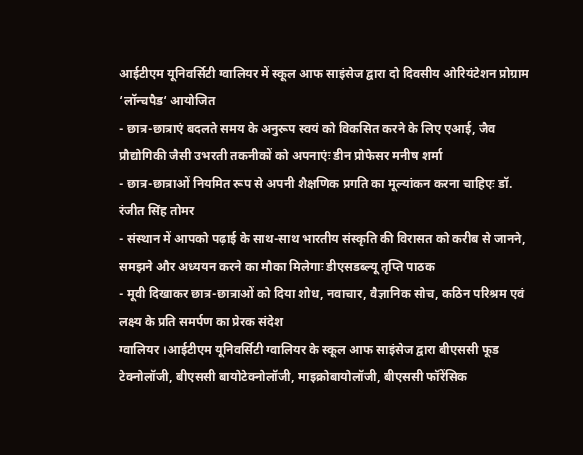आईटीएम यूनिवर्सिटी ग्वालियर में स्कूल आफ साइंसेज द्वारा दो दिवसीय ओरियंटेशन प्रोग्राम ‘लॉन्चपैड‘ आयोजित
- छात्र-छात्राएं बदलते समय के अनुरूप स्वयं को विकसित करने के लिए एआई, जैव प्रौद्योगिकी जैसी उभरती तकनीकों को अपनाएंः डीन प्रोफेसर मनीष शर्मा
- छात्र-छात्राओं नियमित रूप से अपनी शैक्षणिक प्रगति का मूल्यांकन करना चाहिएः डॉ. रंजीत सिंह तोमर
- संस्थान में आपको पढ़ाई के साथ-साथ भारतीय संस्कृति की विरासत को करीब से जानने, समझने और अध्ययन करने का मौका मिलेगाः डीएसडब्ल्यू तृप्ति पाठक
- मूवी दिखाकर छात्र-छात्राओं को दिया शोध, नवाचार, वैज्ञानिक सोच, कठिन परिश्रम एवं लक्ष्य के प्रति समर्पण का प्रेरक संदेश
ग्वालियर ।आईटीएम यूनिवर्सिटी ग्वालियर के स्कूल आफ साइंसेज द्वारा बीएससी फूड टेक्नोलॉजी, बीएससी बायोटेक्नोलॉजी, माइक्रोबायोलॉजी, बीएससी फॉरेंसिक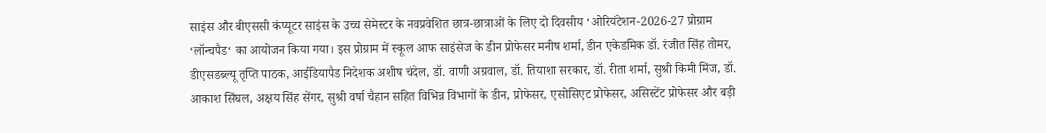साइंस और बीएससी कंप्यूटर साइंस के उच्च सेमेस्टर के नवप्रवेशित छात्र-छात्राओं के लिए दो दिवसीय ‘ओरियंटेशन-2026-27 प्रोग्राम ‘लॉन्चपैड‘ का आयोजन किया गया। इस प्रोग्राम में स्कूल आफ साइंसेज के डीन प्रोफेसर मनीष शर्मा, डीन एकेडमिक डॉ. रंजीत सिंह तोमर, डीएसडब्ल्यू तृप्ति पाठक, आईडियापैड निदेशक अशीष चंदेल, डॉ. वाणी अग्रवाल, डॉ. तियाशा सरकार, डॉ. रीता शर्मा, सुश्री किमी मिंज, डॉ. आकाश सिंघल, अक्षय सिंह सेंगर, सुश्री वर्षा चैहान सहित विभिन्न विभागों के डीन, प्रोफेसर, एसोसिएट प्रोफेसर, असिस्टेंट प्रोफेसर और बड़ी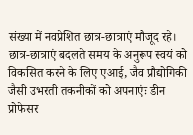संख्या में नवप्रेशित छात्र-छात्राएं मौजूद रहे।
छात्र-छात्राएं बदलते समय के अनुरूप स्वयं को विकसित करने के लिए एआई, जैव प्रौद्योगिकी जैसी उभरती तकनीकों को अपनाएंः डीन प्रोफेसर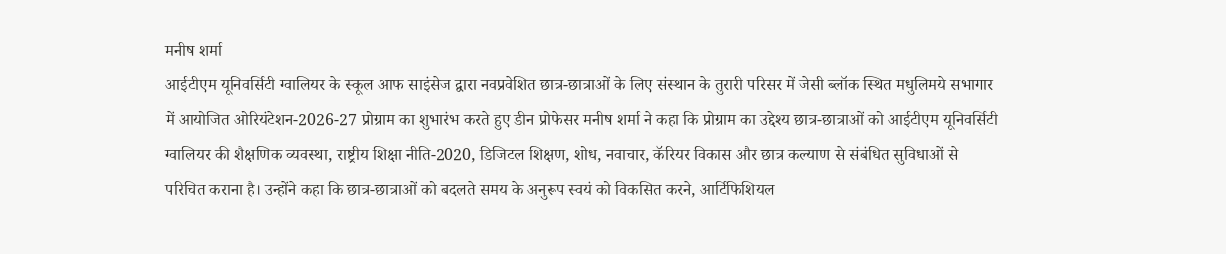मनीष शर्मा
आईटीएम यूनिवर्सिटी ग्वालियर के स्कूल आफ साइंसेज द्वारा नवप्रवेशित छात्र-छात्राओं के लिए संस्थान के तुरारी परिसर में जेसी ब्लॉक स्थित मधुलिमये सभागार में आयोजित ओरियंटेशन-2026-27 प्रोग्राम का शुभारंभ करते हुए डीन प्रोफेसर मनीष शर्मा ने कहा कि प्रोग्राम का उद्देश्य छात्र-छात्राओं को आईटीएम यूनिवर्सिटी ग्वालियर की शैक्षणिक व्यवस्था, राष्ट्रीय शिक्षा नीति-2020, डिजिटल शिक्षण, शोध, नवाचार, कॅरियर विकास और छात्र कल्याण से संबंधित सुविधाओं से परिचित कराना है। उन्होंने कहा कि छात्र-छात्राओं को बदलते समय के अनुरूप स्वयं को विकसित करने, आर्टिफिशियल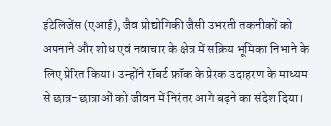इंटेलिजेंस (एआई), जैव प्रोद्योगिकी जैसी उभरती तकनीकों को अपनाने और शोध एवं नवाचार के क्षेत्र में सक्रिय भूमिका निभाने के लिए प्रेरित किया। उन्होंने रॉबर्ट फ्रॉक के प्रेरक उदाहरण के माध्यम से छात्र-छात्राओं को जीवन में निरंतर आगे बढ़ने का संदेश दिया।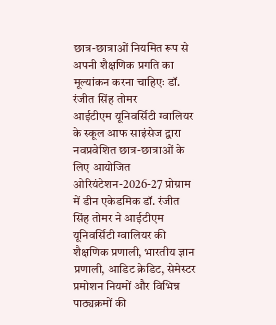छात्र-छात्राओं नियमित रूप से अपनी शैक्षणिक प्रगति का मूल्यांकन करना चाहिएः डॉ. रंजीत सिंह तोमर
आईटीएम यूनिवर्सिटी ग्वालियर के स्कूल आफ साइंसेज द्वारा नवप्रवेशित छात्र-छात्राओं के लिए आयोजित ओरियंटेशन-2026-27 प्रोग्राम में डीन एकेडमिक डॉ. रंजीत सिंह तोमर ने आईटीएम यूनिवर्सिटी ग्वालियर की शैक्षणिक प्रणाली, भारतीय ज्ञान प्रणाली, आडिट क्रेडिट, सेमेस्टर प्रमोशन नियमों और विभिन्न पाठ्यक्रमों की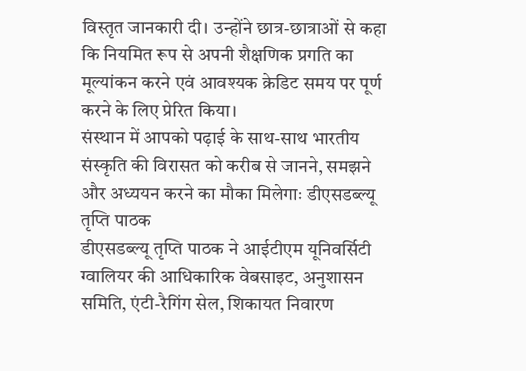विस्तृत जानकारी दी। उन्होंने छात्र-छात्राओं से कहा कि नियमित रूप से अपनी शैक्षणिक प्रगति का मूल्यांकन करने एवं आवश्यक क्रेडिट समय पर पूर्ण करने के लिए प्रेरित किया।
संस्थान में आपको पढ़ाई के साथ-साथ भारतीय संस्कृति की विरासत को करीब से जानने, समझने और अध्ययन करने का मौका मिलेगाः डीएसडब्ल्यू तृप्ति पाठक
डीएसडब्ल्यू तृप्ति पाठक ने आईटीएम यूनिवर्सिटी ग्वालियर की आधिकारिक वेबसाइट, अनुशासन समिति, एंटी-रैगिंग सेल, शिकायत निवारण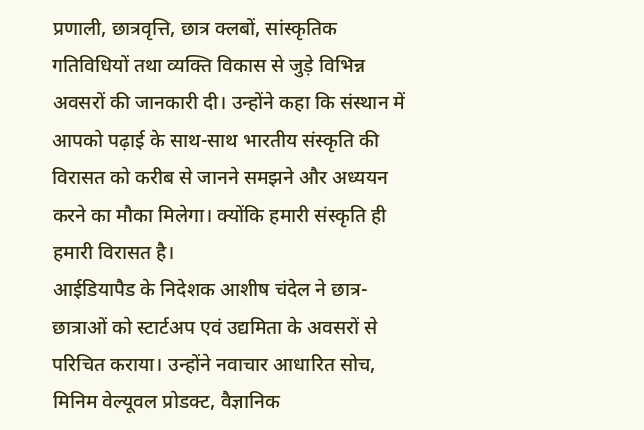प्रणाली, छात्रवृत्ति, छात्र क्लबों, सांस्कृतिक गतिविधियों तथा व्यक्ति विकास से जुड़े विभिन्न अवसरों की जानकारी दी। उन्होंने कहा कि संस्थान में आपको पढ़ाई के साथ-साथ भारतीय संस्कृति की विरासत को करीब से जानने समझने और अध्ययन करने का मौका मिलेगा। क्योंकि हमारी संस्कृति ही हमारी विरासत है।
आईडियापैड के निदेशक आशीष चंदेल ने छात्र-छात्राओं को स्टार्टअप एवं उद्यमिता के अवसरों से परिचित कराया। उन्होंने नवाचार आधारित सोच, मिनिम वेल्यूवल प्रोडक्ट, वैज्ञानिक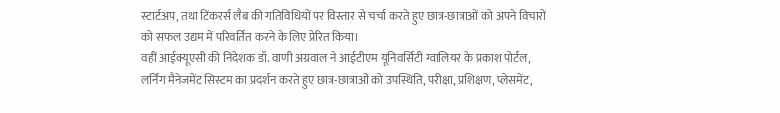स्टार्टअप, तथा टिंकरर्स लैब की गतिविधियों पर विस्तार से चर्चा करते हुए छात्र-छात्राओं को अपने विचारों को सफल उद्यम में परिवर्तित करने के लिए प्रेरित किया।
वहीं आईक्यूएसी की निदेशक डॉ. वाणी अग्रवाल ने आईटीएम यूनिवर्सिटी ग्वालियर के प्रकाश पोर्टल, लर्निंग मैनेजमेंट सिस्टम का प्रदर्शन करते हुए छात्र-छात्राओं को उपस्थिति, परीक्षा, प्रशिक्षण, प्लेसमेंट,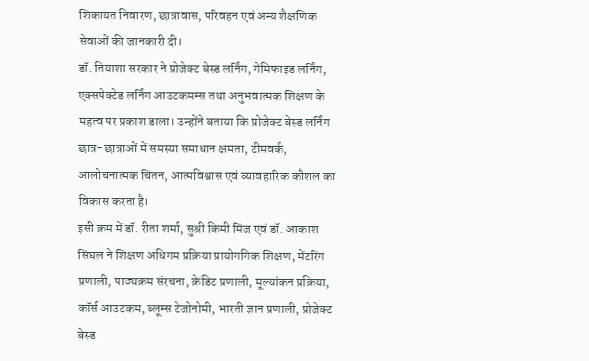शिकायत निवारण, छात्रावास, परिवहन एवं अन्य शैक्षणिक सेवाओं की जानकारी दी।
डॉ. तियाशा सरकार ने प्रोजेक्ट बेस्ड लर्निंग, गेमिफाइड लर्निंग, एक्सपेक्टेड लर्निंग आउटकमम्स तथा अनुभवात्मक शिक्षण के महत्व पर प्रकाश डाला। उन्होंने बताया कि प्रोजेक्ट बेस्ड लर्निंग छात्र-छात्राओं में समस्या समाधान क्षमता, टीमवर्क, आलोचनात्मक चिंतन, आत्मविश्वास एवं व्यावहारिक कौशल का विकास करता है।
इसी क्रम में डॉ. रीता शर्मा, सुश्री किमी मिंज एवं डॉ. आकाश सिंघल ने शिक्षण अधिगम प्रक्रिया प्रायोगगिक शिक्षण, मेंटरिंग प्रणाली, पाठ्यक्रम संरचना, क्रेडिट प्रणाली, मूल्यांकन प्रक्रिया, कॉर्स आउटकम, ब्लूम्स टेजोनोमी, भारती ज्ञान प्रणाली, प्रोजेक्ट बेस्ड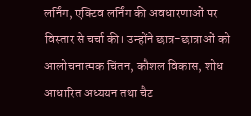लर्निंग, एक्टिव लर्निंग की अवधारणाओं पर विस्तार से चर्चा की। उन्होंने छात्र-छात्राओं को आलोचनात्मक चिंतन, कौशल विकास, शोध आधारित अध्ययन तथा चैट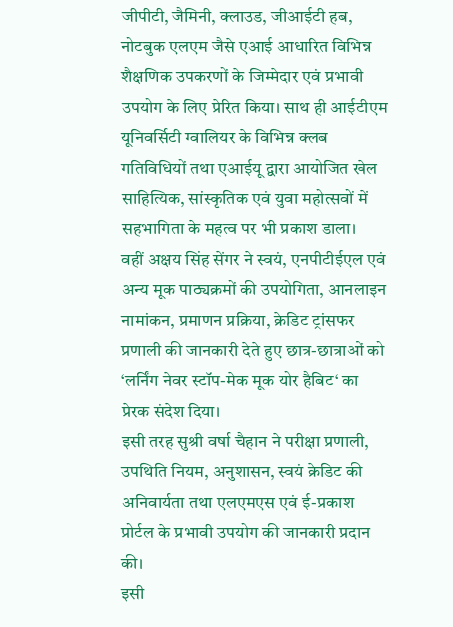जीपीटी, जैमिनी, क्लाउड, जीआईटी हब, नोटबुक एलएम जैसे एआई आधारित विभिन्न शैक्षणिक उपकरणों के जिम्मेदार एवं प्रभावी उपयोग के लिए प्रेरित किया। साथ ही आईटीएम यूनिवर्सिटी ग्वालियर के विभिन्न क्लब गतिविधियों तथा एआईयू द्वारा आयोजित खेल साहित्यिक, सांस्कृतिक एवं युवा महोत्सवों में सहभागिता के महत्व पर भी प्रकाश डाला।
वहीं अक्षय सिंह सेंगर ने स्वयं, एनपीटीईएल एवं अन्य मूक पाठ्यक्रमों की उपयोगिता, आनलाइन नामांकन, प्रमाणन प्रक्रिया, क्रेडिट ट्रांसफर प्रणाली की जानकारी देते हुए छात्र-छात्राओं को ‘लर्निंग नेवर स्टॉप-मेक मूक योर हैबिट‘ का प्रेरक संदेश दिया।
इसी तरह सुश्री वर्षा चैहान ने परीक्षा प्रणाली, उपथिति नियम, अनुशासन, स्वयं क्रेडिट की अनिवार्यता तथा एलएमएस एवं ई-प्रकाश प्रोर्टल के प्रभावी उपयोग की जानकारी प्रदान की।
इसी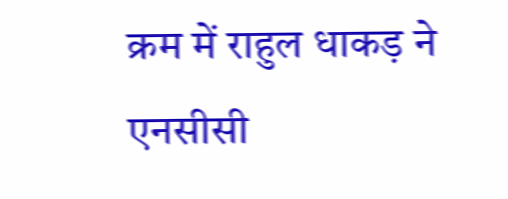क्रम में राहुल धाकड़ ने एनसीसी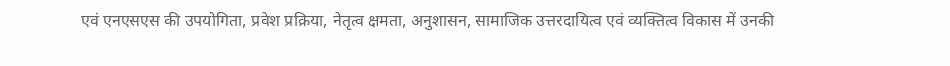एवं एनएसएस की उपयोगिता, प्रवेश प्रक्रिया, नेतृत्व क्षमता, अनुशासन, सामाजिक उत्तरदायित्व एवं व्यक्तित्व विकास में उनकी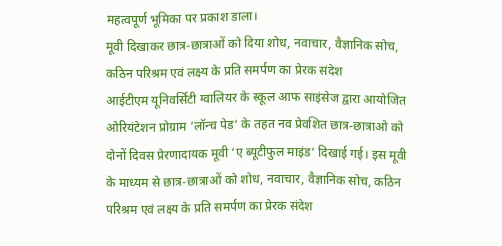महत्वपूर्ण भूमिका पर प्रकाश डाला।
मूवी दिखाकर छात्र-छात्राओं को दिया शोध, नवाचार, वैज्ञानिक सोच, कठिन परिश्रम एवं लक्ष्य के प्रति समर्पण का प्रेरक संदेश
आईटीएम यूनिवर्सिटी ग्वालियर के स्कूल आफ साइंसेज द्वारा आयोजित ओरियंटेशन प्रोग्राम ‘लॉन्च पेड‘ के तहत नव प्रेवशित छात्र-छात्राओ को दोनों दिवस प्रेरणादायक मूवी ‘ए ब्यूटीफुल माइंड‘ दिखाई गई। इस मूवी के माध्यम से छात्र-छात्राओं को शोध, नवाचार, वैज्ञानिक सोच, कठिन परिश्रम एवं लक्ष्य के प्रति समर्पण का प्रेरक संदेश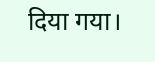दिया गया।